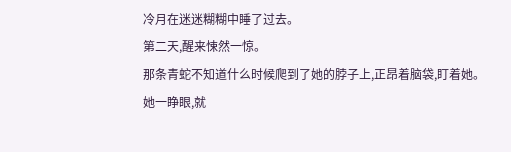冷月在迷迷糊糊中睡了过去。
第二天,醒来悚然一惊。
那条青蛇不知道什么时候爬到了她的脖子上,正昂着脑袋,盯着她。
她一睁眼,就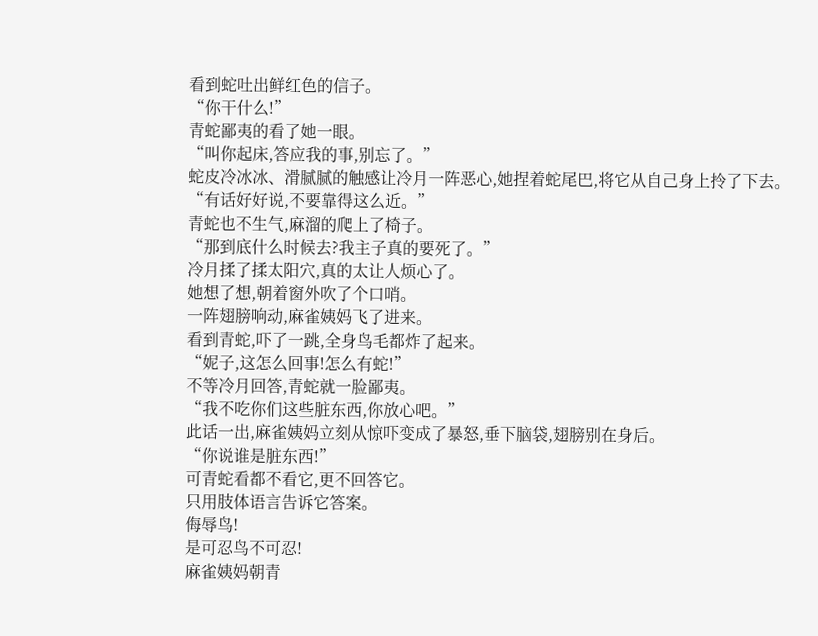看到蛇吐出鲜红色的信子。
“你干什么!”
青蛇鄙夷的看了她一眼。
“叫你起床,答应我的事,别忘了。”
蛇皮冷冰冰、滑腻腻的触感让冷月一阵恶心,她捏着蛇尾巴,将它从自己身上拎了下去。
“有话好好说,不要靠得这么近。”
青蛇也不生气,麻溜的爬上了椅子。
“那到底什么时候去?我主子真的要死了。”
冷月揉了揉太阳穴,真的太让人烦心了。
她想了想,朝着窗外吹了个口哨。
一阵翅膀响动,麻雀姨妈飞了进来。
看到青蛇,吓了一跳,全身鸟毛都炸了起来。
“妮子,这怎么回事!怎么有蛇!”
不等冷月回答,青蛇就一脸鄙夷。
“我不吃你们这些脏东西,你放心吧。”
此话一出,麻雀姨妈立刻从惊吓变成了暴怒,垂下脑袋,翅膀别在身后。
“你说谁是脏东西!”
可青蛇看都不看它,更不回答它。
只用肢体语言告诉它答案。
侮辱鸟!
是可忍鸟不可忍!
麻雀姨妈朝青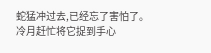蛇猛冲过去,已经忘了害怕了。
冷月赶忙将它捉到手心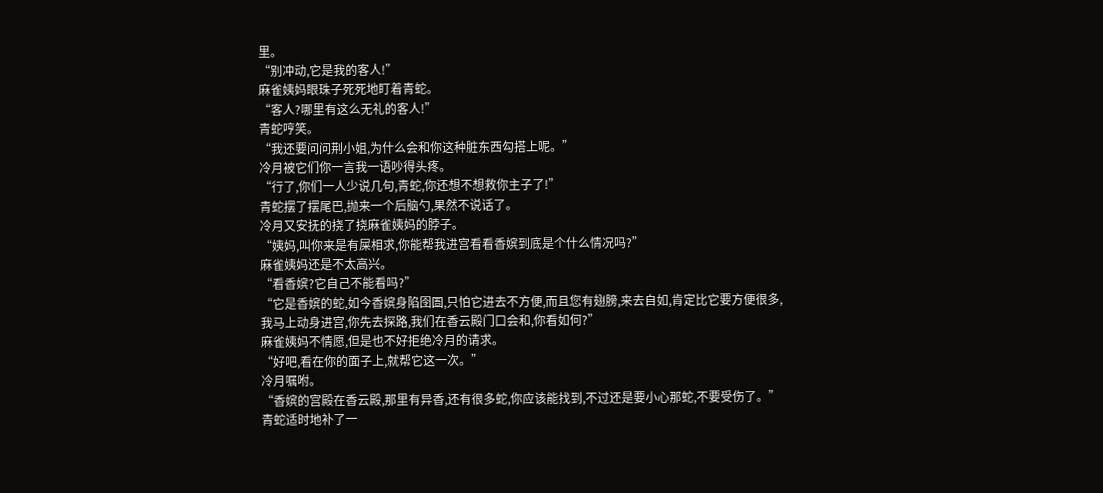里。
“别冲动,它是我的客人!”
麻雀姨妈眼珠子死死地盯着青蛇。
“客人?哪里有这么无礼的客人!”
青蛇哼笑。
“我还要问问荆小姐,为什么会和你这种脏东西勾搭上呢。”
冷月被它们你一言我一语吵得头疼。
“行了,你们一人少说几句,青蛇,你还想不想救你主子了!”
青蛇摆了摆尾巴,抛来一个后脑勺,果然不说话了。
冷月又安抚的挠了挠麻雀姨妈的脖子。
“姨妈,叫你来是有屎相求,你能帮我进宫看看香嫔到底是个什么情况吗?”
麻雀姨妈还是不太高兴。
“看香嫔?它自己不能看吗?”
“它是香嫔的蛇,如今香嫔身陷囹圄,只怕它进去不方便,而且您有翅膀,来去自如,肯定比它要方便很多,
我马上动身进宫,你先去探路,我们在香云殿门口会和,你看如何?”
麻雀姨妈不情愿,但是也不好拒绝冷月的请求。
“好吧,看在你的面子上,就帮它这一次。”
冷月嘱咐。
“香嫔的宫殿在香云殿,那里有异香,还有很多蛇,你应该能找到,不过还是要小心那蛇,不要受伤了。”
青蛇适时地补了一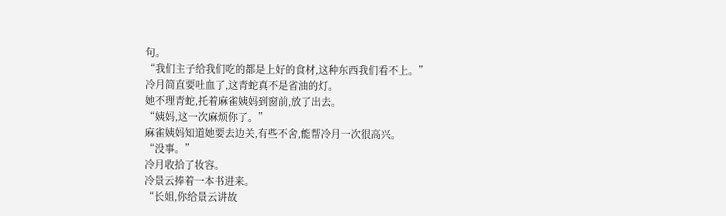句。
“我们主子给我们吃的都是上好的食材,这种东西我们看不上。”
冷月简直要吐血了,这青蛇真不是省油的灯。
她不理青蛇,托着麻雀姨妈到窗前,放了出去。
“姨妈,这一次麻烦你了。”
麻雀姨妈知道她要去边关,有些不舍,能帮冷月一次很高兴。
“没事。”
冷月收拾了妆容。
冷景云捧着一本书进来。
“长姐,你给景云讲故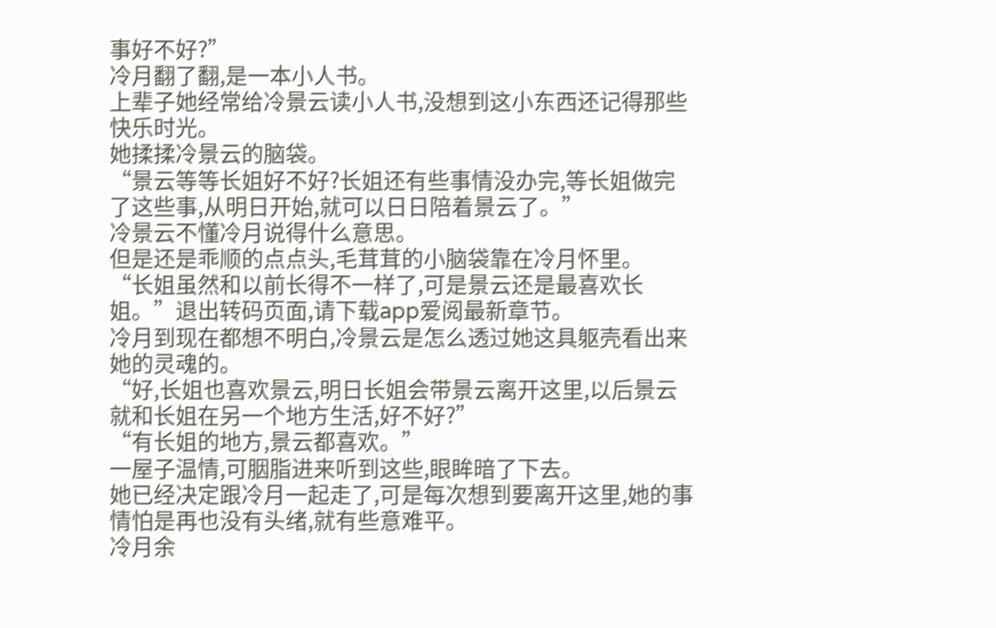事好不好?”
冷月翻了翻,是一本小人书。
上辈子她经常给冷景云读小人书,没想到这小东西还记得那些快乐时光。
她揉揉冷景云的脑袋。
“景云等等长姐好不好?长姐还有些事情没办完,等长姐做完了这些事,从明日开始,就可以日日陪着景云了。”
冷景云不懂冷月说得什么意思。
但是还是乖顺的点点头,毛茸茸的小脑袋靠在冷月怀里。
“长姐虽然和以前长得不一样了,可是景云还是最喜欢长姐。”退出转码页面,请下载app爱阅最新章节。
冷月到现在都想不明白,冷景云是怎么透过她这具躯壳看出来她的灵魂的。
“好,长姐也喜欢景云,明日长姐会带景云离开这里,以后景云就和长姐在另一个地方生活,好不好?”
“有长姐的地方,景云都喜欢。”
一屋子温情,可胭脂进来听到这些,眼眸暗了下去。
她已经决定跟冷月一起走了,可是每次想到要离开这里,她的事情怕是再也没有头绪,就有些意难平。
冷月余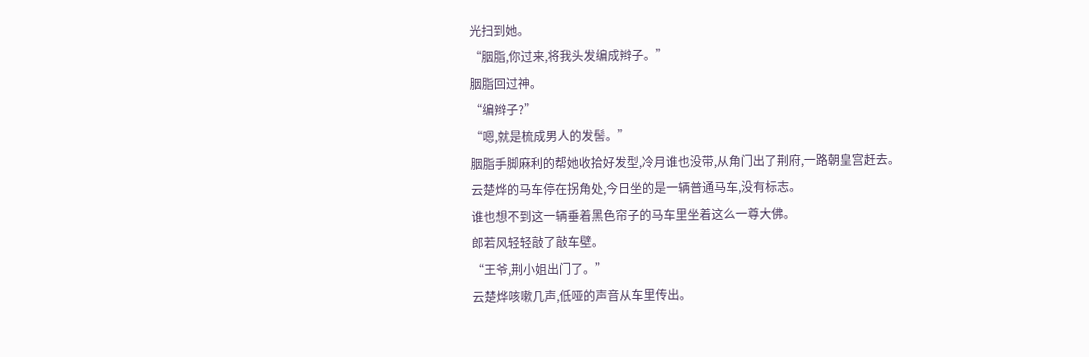光扫到她。
“胭脂,你过来,将我头发编成辫子。”
胭脂回过神。
“编辫子?”
“嗯,就是梳成男人的发髻。”
胭脂手脚麻利的帮她收拾好发型,冷月谁也没带,从角门出了荆府,一路朝皇宫赶去。
云楚烨的马车停在拐角处,今日坐的是一辆普通马车,没有标志。
谁也想不到这一辆垂着黑色帘子的马车里坐着这么一尊大佛。
郎若风轻轻敲了敲车壁。
“王爷,荆小姐出门了。”
云楚烨咳嗽几声,低哑的声音从车里传出。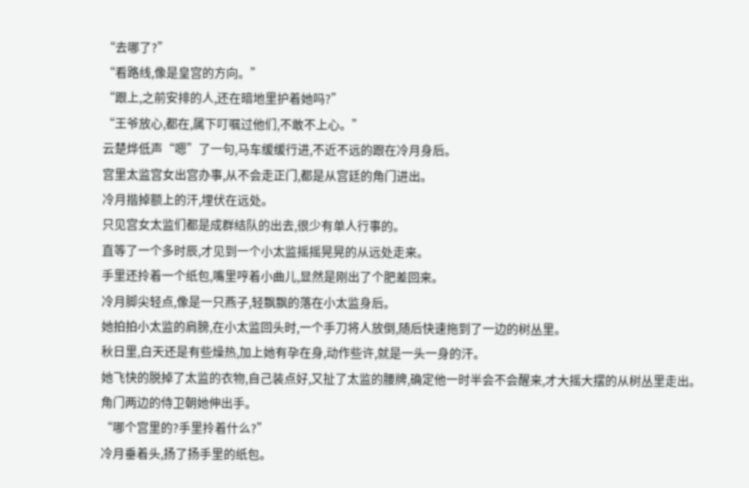“去哪了?”
“看路线,像是皇宫的方向。”
“跟上,之前安排的人,还在暗地里护着她吗?”
“王爷放心,都在,属下叮嘱过他们,不敢不上心。”
云楚烨低声“嗯”了一句,马车缓缓行进,不近不远的跟在冷月身后。
宫里太监宫女出宫办事,从不会走正门,都是从宫廷的角门进出。
冷月揩掉额上的汗,埋伏在远处。
只见宫女太监们都是成群结队的出去,很少有单人行事的。
直等了一个多时辰,才见到一个小太监摇摇晃晃的从远处走来。
手里还拎着一个纸包,嘴里哼着小曲儿,显然是刚出了个肥差回来。
冷月脚尖轻点,像是一只燕子,轻飘飘的落在小太监身后。
她拍拍小太监的肩膀,在小太监回头时,一个手刀将人放倒,随后快速拖到了一边的树丛里。
秋日里,白天还是有些燥热,加上她有孕在身,动作些许,就是一头一身的汗。
她飞快的脱掉了太监的衣物,自己装点好,又扯了太监的腰牌,确定他一时半会不会醒来,才大摇大摆的从树丛里走出。
角门两边的侍卫朝她伸出手。
“哪个宫里的?手里拎着什么?”
冷月垂着头,扬了扬手里的纸包。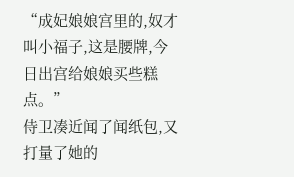“成妃娘娘宫里的,奴才叫小福子,这是腰牌,今日出宫给娘娘买些糕点。”
侍卫凑近闻了闻纸包,又打量了她的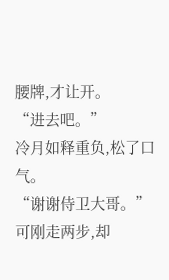腰牌,才让开。
“进去吧。”
冷月如释重负,松了口气。
“谢谢侍卫大哥。”
可刚走两步,却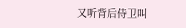又听背后侍卫叫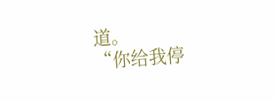道。
“你给我停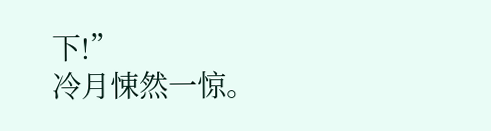下!”
冷月悚然一惊。